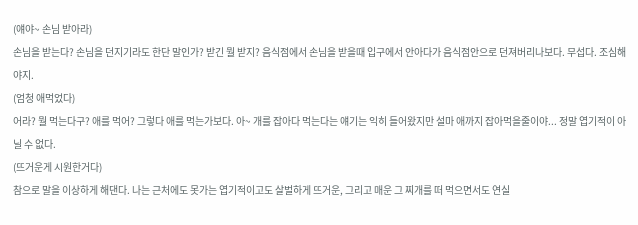(얘야~ 손님 받아라)
손님을 받는다? 손님을 던지기라도 한단 말인가? 받긴 뭘 받지? 음식점에서 손님을 받을때 입구에서 안아다가 음식점안으로 던져버리나보다. 무섭다. 조심해야지.
(엄청 애먹었다)
어라? 뭘 먹는다구? 애를 먹어? 그렇다 애를 먹는가보다. 아~ 개를 잡아다 먹는다는 얘기는 익히 들어왔지만 설마 애까지 잡아먹을줄이야... 정말 엽기적이 아닐 수 없다.
(뜨거운게 시원한거다)
참으로 말을 이상하게 해댄다. 나는 근처에도 못가는 엽기적이고도 살벌하게 뜨거운, 그리고 매운 그 찌개를 떠 먹으면서도 연실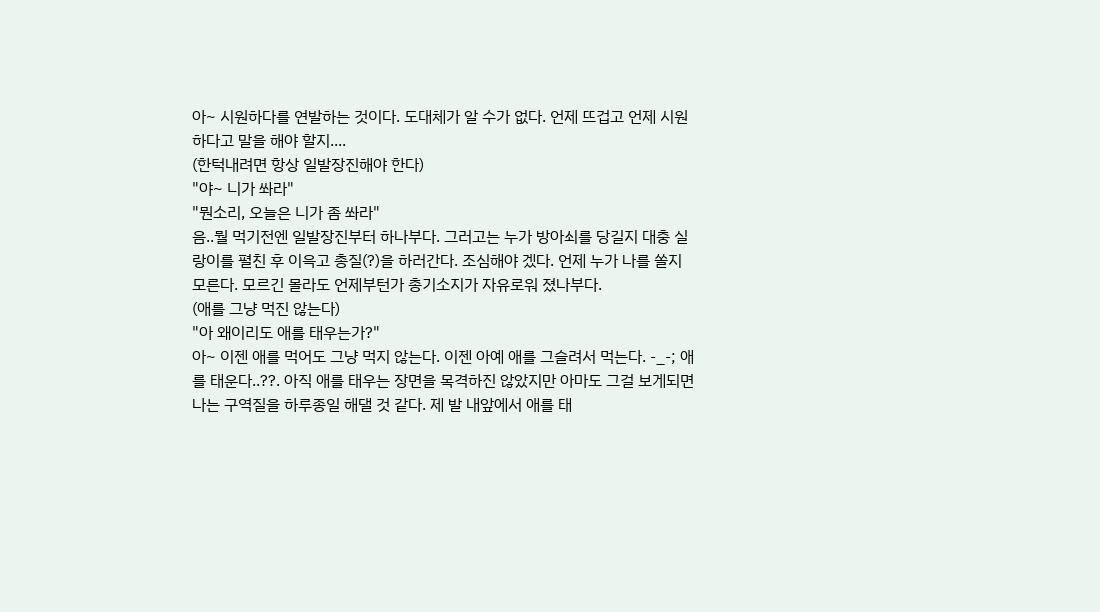아~ 시원하다를 연발하는 것이다. 도대체가 알 수가 없다. 언제 뜨겁고 언제 시원하다고 말을 해야 할지....
(한턱내려면 항상 일발장진해야 한다)
"야~ 니가 쏴라"
"뭔소리, 오늘은 니가 좀 쏴라"
음..뭘 먹기전엔 일발장진부터 하나부다. 그러고는 누가 방아쇠를 당길지 대충 실랑이를 펼친 후 이윽고 총질(?)을 하러간다. 조심해야 겠다. 언제 누가 나를 쏠지 모른다. 모르긴 몰라도 언제부턴가 총기소지가 자유로워 졌나부다.
(애를 그냥 먹진 않는다)
"아 왜이리도 애를 태우는가?"
아~ 이젠 애를 먹어도 그냥 먹지 않는다. 이젠 아예 애를 그슬려서 먹는다. -_-; 애를 태운다..??. 아직 애를 태우는 장면을 목격하진 않았지만 아마도 그걸 보게되면 나는 구역질을 하루종일 해댈 것 같다. 제 발 내앞에서 애를 태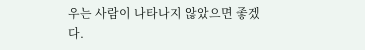우는 사람이 나타나지 않았으면 좋겠다.